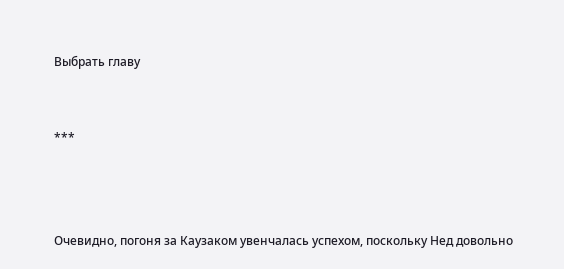Выбрать главу


***



Очевидно, погоня за Каузаком увенчалась успехом, поскольку Нед довольно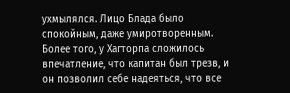ухмылялся. Лицо Блада было спокойным, даже умиротворенным. Более того, у Хагторпа сложилось впечатление, что капитан был трезв, и он позволил себе надеяться, что все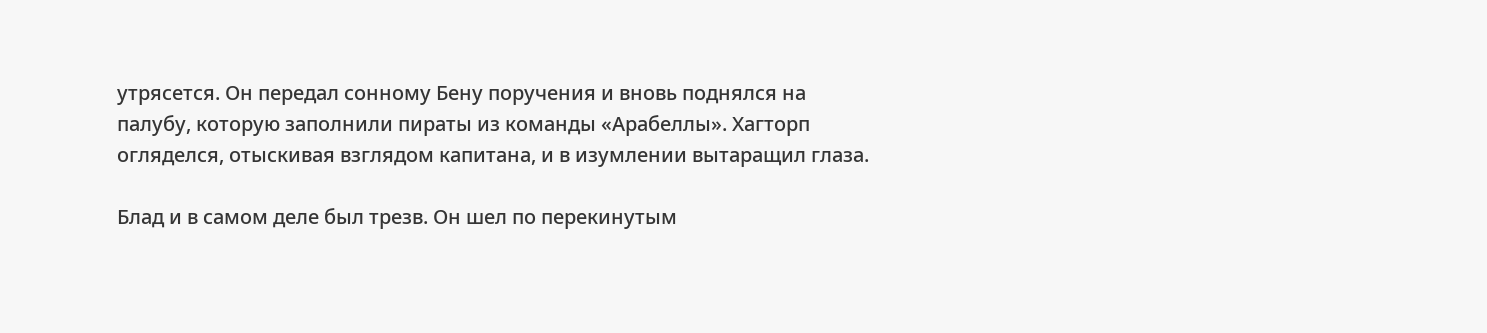утрясется. Он передал сонному Бену поручения и вновь поднялся на палубу, которую заполнили пираты из команды «Арабеллы». Хагторп огляделся, отыскивая взглядом капитана, и в изумлении вытаращил глаза.

Блад и в самом деле был трезв. Он шел по перекинутым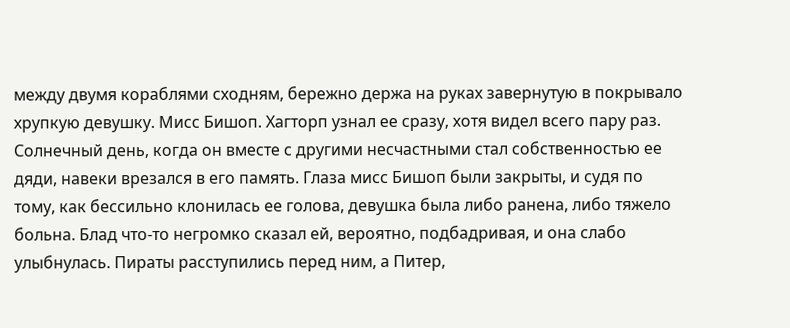между двумя кораблями сходням, бережно держа на руках завернутую в покрывало хрупкую девушку. Мисс Бишоп. Хагторп узнал ее сразу, хотя видел всего пару раз. Солнечный день, когда он вместе с другими несчастными стал собственностью ее дяди, навеки врезался в его память. Глаза мисс Бишоп были закрыты, и судя по тому, как бессильно клонилась ее голова, девушка была либо ранена, либо тяжело больна. Блад что-то негромко сказал ей, вероятно, подбадривая, и она слабо улыбнулась. Пираты расступились перед ним, а Питер,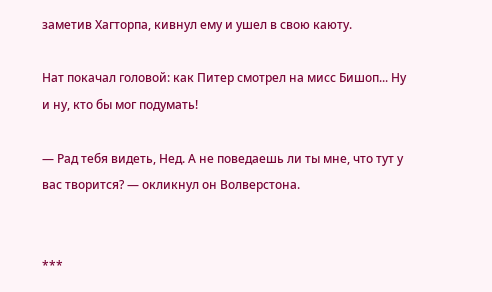заметив Хагторпа, кивнул ему и ушел в свою каюту.

Нат покачал головой: как Питер смотрел на мисс Бишоп... Ну и ну, кто бы мог подумать!

— Рад тебя видеть, Нед. А не поведаешь ли ты мне, что тут у вас творится? — окликнул он Волверстона.


***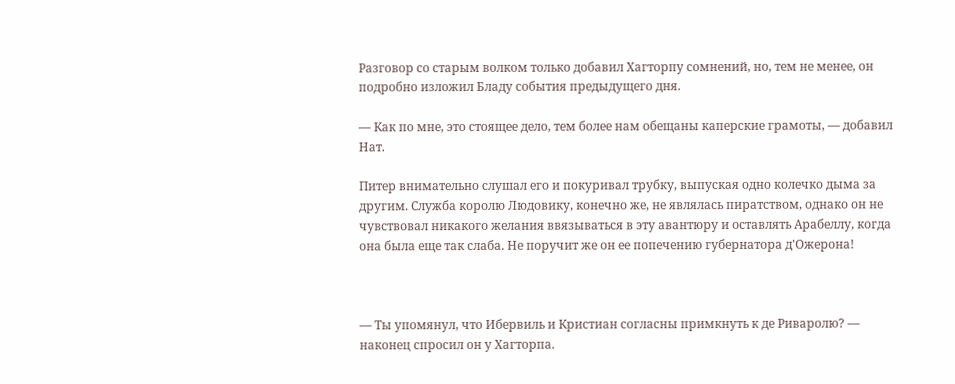Разговор со старым волком только добавил Хагторпу сомнений, но, тем не менее, он подробно изложил Бладу события предыдущего дня.

— Как по мне, это стоящее дело, тем более нам обещаны каперские грамоты, — добавил Нат.

Питер внимательно слушал его и покуривал трубку, выпуская одно колечко дыма за другим. Служба королю Людовику, конечно же, не являлась пиратством, однако он не чувствовал никакого желания ввязываться в эту авантюру и оставлять Арабеллу, когда она была еще так слаба. Не поручит же он ее попечению губернатора д'Ожерона!



— Ты упомянул, что Ибервиль и Кристиан согласны примкнуть к де Риваролю? — наконец спросил он у Хагторпа.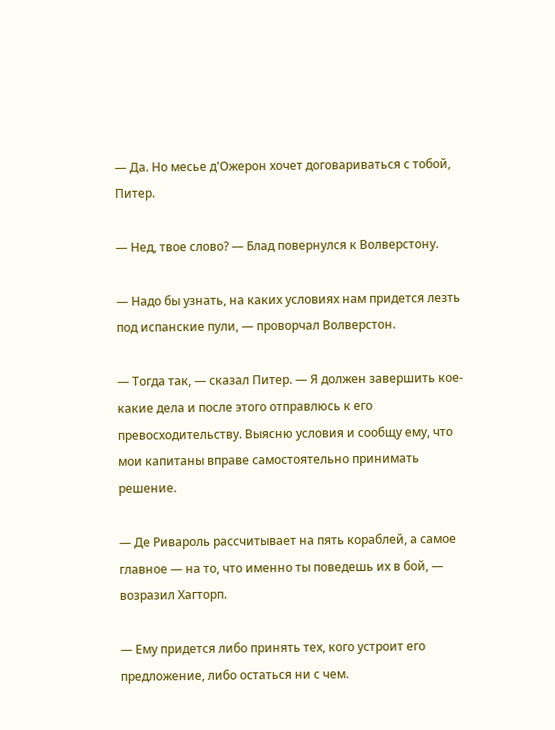— Да. Но месье д'Ожерон хочет договариваться с тобой, Питер.

— Нед, твое слово? — Блад повернулся к Волверстону.

— Надо бы узнать, на каких условиях нам придется лезть под испанские пули, — проворчал Волверстон.

— Тогда так, — сказал Питер. — Я должен завершить кое-какие дела и после этого отправлюсь к его превосходительству. Выясню условия и сообщу ему, что мои капитаны вправе самостоятельно принимать решение.

— Де Ривароль рассчитывает на пять кораблей, а самое главное — на то, что именно ты поведешь их в бой, — возразил Хагторп.

— Ему придется либо принять тех, кого устроит его предложение, либо остаться ни с чем.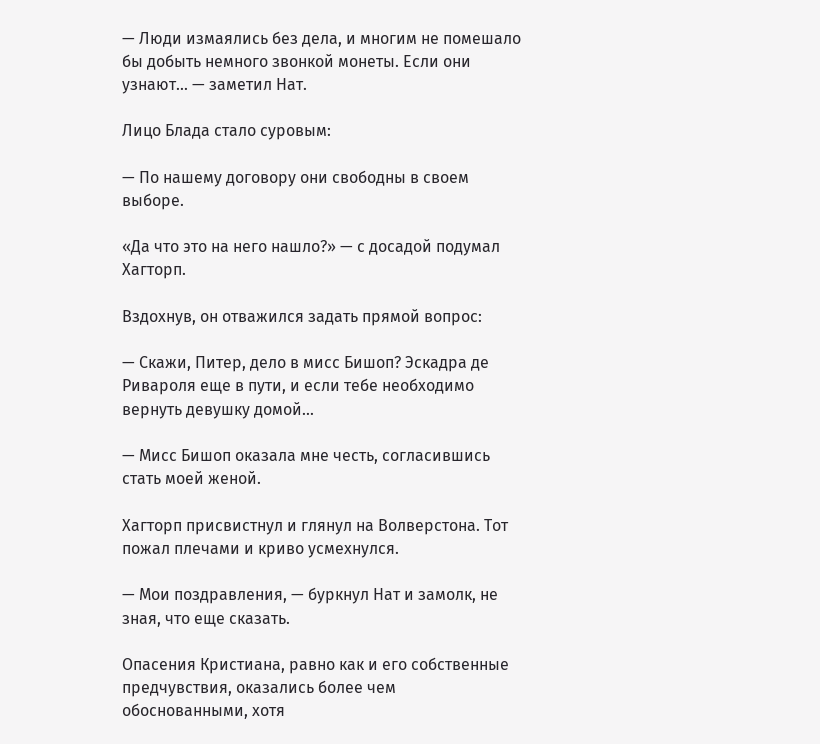— Люди измаялись без дела, и многим не помешало бы добыть немного звонкой монеты. Если они узнают... — заметил Нат.

Лицо Блада стало суровым:

— По нашему договору они свободны в своем выборе.

«Да что это на него нашло?» — с досадой подумал Хагторп.

Вздохнув, он отважился задать прямой вопрос:

— Скажи, Питер, дело в мисс Бишоп? Эскадра де Ривароля еще в пути, и если тебе необходимо вернуть девушку домой...

— Мисс Бишоп оказала мне честь, согласившись стать моей женой.

Хагторп присвистнул и глянул на Волверстона. Тот пожал плечами и криво усмехнулся.

— Мои поздравления, — буркнул Нат и замолк, не зная, что еще сказать.

Опасения Кристиана, равно как и его собственные предчувствия, оказались более чем обоснованными, хотя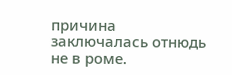причина заключалась отнюдь не в роме.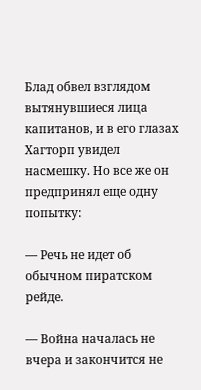Блад обвел взглядом вытянувшиеся лица капитанов, и в его глазах Хагторп увидел насмешку. Но все же он предпринял еще одну попытку:

— Речь не идет об обычном пиратском рейде.

— Война началась не вчера и закончится не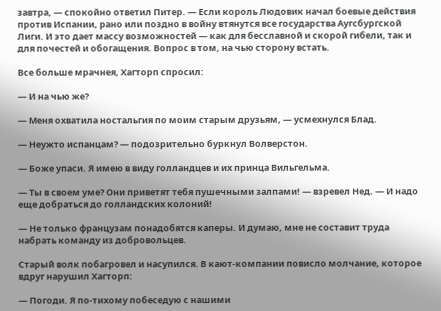завтра, — спокойно ответил Питер. — Если король Людовик начал боевые действия против Испании, рано или поздно в войну втянутся все государства Аугсбургской Лиги. И это дает массу возможностей — как для бесславной и скорой гибели, так и для почестей и обогащения. Вопрос в том, на чью сторону встать.

Все больше мрачнея, Хагторп спросил:

— И на чью же?

— Меня охватила ностальгия по моим старым друзьям, — усмехнулся Блад.

— Неужто испанцам? — подозрительно буркнул Волверстон.

— Боже упаси. Я имею в виду голландцев и их принца Вильгельма.

— Ты в своем уме? Они приветят тебя пушечными залпами! — взревел Нед. — И надо еще добраться до голландских колоний!

— Не только французам понадобятся каперы. И думаю, мне не составит труда набрать команду из добровольцев.

Старый волк побагровел и насупился. В кают-компании повисло молчание, которое вдруг нарушил Хагторп:

— Погоди. Я по-тихому побеседую с нашими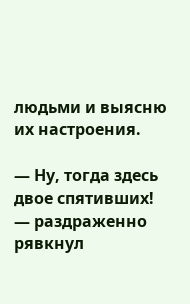людьми и выясню их настроения.

— Ну, тогда здесь двое спятивших! — раздраженно рявкнул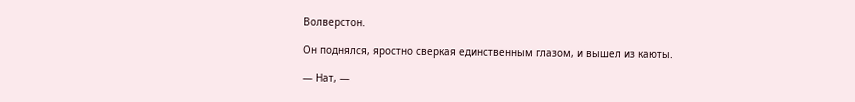Волверстон.

Он поднялся, яростно сверкая единственным глазом, и вышел из каюты.

— Нат, —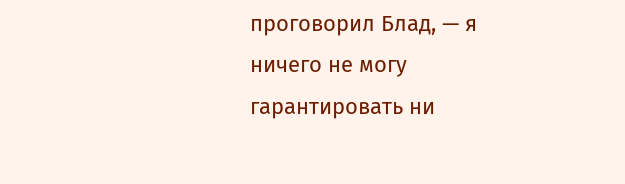проговорил Блад, — я ничего не могу гарантировать ни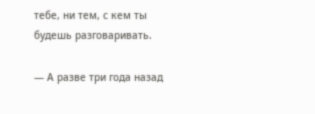тебе, ни тем, с кем ты будешь разговаривать.

— А разве три года назад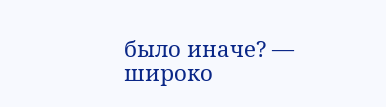было иначе? — широко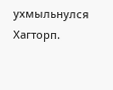ухмыльнулся Хагторп.